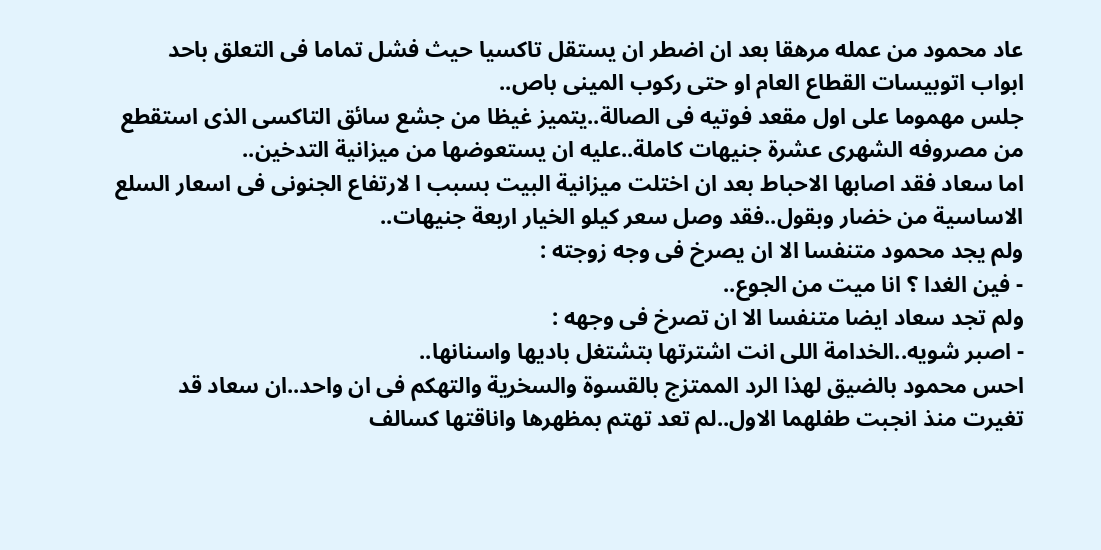عاد محمود من عمله مرهقا بعد ان اضطر ان يستقل تاكسيا حيث فشل تماما فى التعلق باحد ابواب اتوبيسات القطاع العام او حتى ركوب المينى باص..
جلس مهموما على اول مقعد فوتيه فى الصالة..يتميز غيظا من جشع سائق التاكسى الذى استقطع من مصروفه الشهرى عشرة جنيهات كاملة..عليه ان يستعوضها من ميزانية التدخين..
اما سعاد فقد اصابها الاحباط بعد ان اختلت ميزانية البيت بسبب ا لارتفاع الجنونى فى اسعار السلع الاساسية من خضار وبقول..فقد وصل سعر كيلو الخيار اربعة جنيهات..
ولم يجد محمود متنفسا الا ان يصرخ فى وجه زوجته :
- فين الغدا ؟ انا ميت من الجوع..
ولم تجد سعاد ايضا متنفسا الا ان تصرخ فى وجهه :
- اصبر شويه..الخدامة اللى انت اشترتها بتشتغل باديها واسنانها..
احس محمود بالضيق لهذا الرد الممتزج بالقسوة والسخرية والتهكم فى ان واحد..ان سعاد قد تغيرت منذ انجبت طفلهما الاول..لم تعد تهتم بمظهرها واناقتها كسالف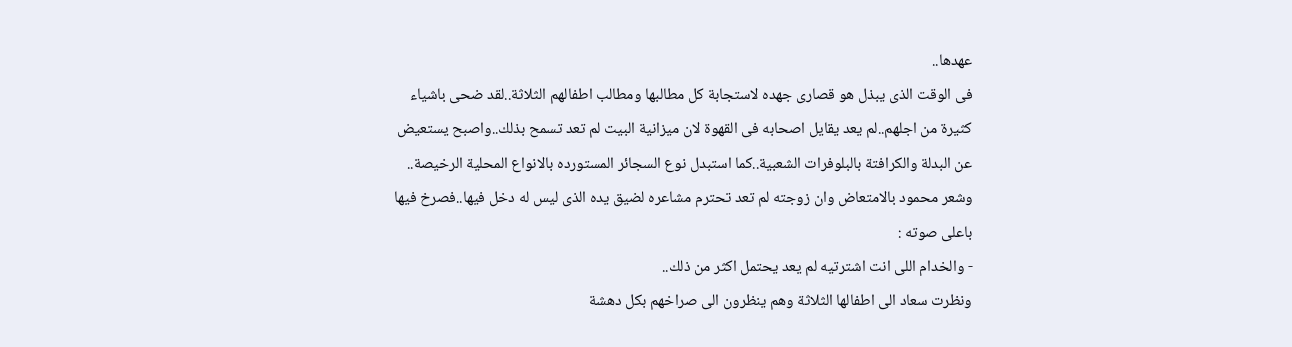عهدها..
فى الوقت الذى يبذل هو قصارى جهده لاستجابة كل مطالبها ومطالب اطفالهم الثلاثة..لقد ضحى باشياء كثيرة من اجلهم..لم يعد يقايل اصحابه فى القهوة لان ميزانية البيت لم تعد تسمح بذلك..واصبح يستعيض عن البدلة والكرافتة بالبلوفرات الشعبية..كما استبدل نوع السجائر المستورده بالانواع المحلية الرخيصة..
وشعر محمود بالامتعاض وان زوجته لم تعد تحترم مشاعره لضيق يده الذى ليس له دخل فيها..فصرخ فيها باعلى صوته :
- والخدام اللى انت اشترتيه لم يعد يحتمل اكثر من ذلك..
ونظرت سعاد الى اطفالها الثلاثة وهم ينظرون الى صراخهم بكل دهشة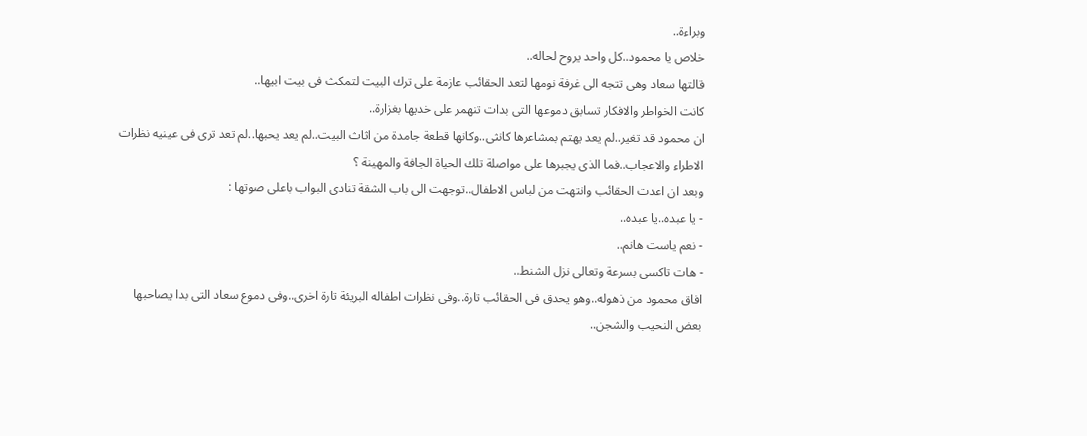وبراءة..
خلاص يا محمود..كل واحد يروح لحاله..
قالتها سعاد وهى تتجه الى غرفة نومها لتعد الحقائب عازمة على ترك البيت لتمكث فى بيت ابيها..
كانت الخواطر والافكار تسابق دموعها التى بدات تنهمر على خديها بغزارة..
ان محمود قد تغير..لم يعد يهتم بمشاعرها كانثى..وكانها قطعة جامدة من اثاث البيت..لم يعد يحبها..لم تعد ترى فى عينيه نظرات الاطراء والاعجاب..فما الذى يجبرها على مواصلة تلك الحياة الجافة والمهينة ؟
وبعد ان اعدت الحقائب وانتهت من لباس الاطفال..توجهت الى باب الشقة تنادى البواب باعلى صوتها :
- يا عبده..يا عبده..
- نعم ياست هانم..
- هات تاكسى بسرعة وتعالى نزل الشنط..
افاق محمود من ذهوله..وهو يحدق فى الحقائب تارة..وفى نظرات اطفاله البريئة تارة اخرى..وفى دموع سعاد التى بدا يصاحبها بعض النحيب والشجن..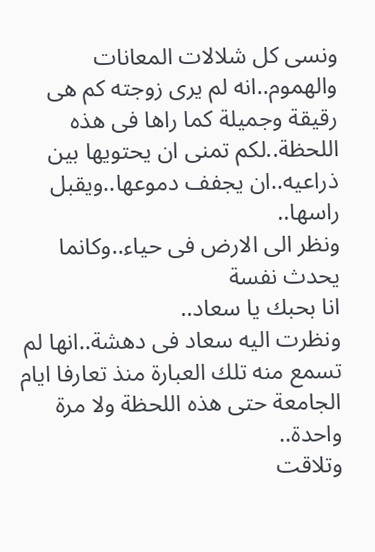ونسى كل شلالات المعانات والهموم..انه لم يرى زوجته كم هى رقيقة وجميلة كما راها فى هذه اللحظة..لكم تمنى ان يحتويها بين ذراعيه..ان يجفف دموعها..ويقبل راسها..
ونظر الى الارض فى حياء..وكانما يحدث نفسة
انا بحبك يا سعاد..
ونظرت اليه سعاد فى دهشة..انها لم تسمع منه تلك العبارة منذ تعارفا ايام الجامعة حتى هذه اللحظة ولا مرة واحدة..
وتلاقت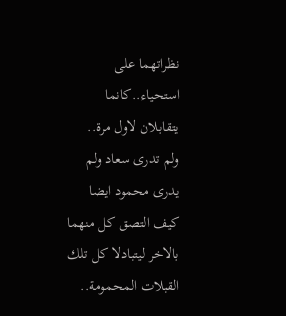نظراتهما على استحياء..كانما يتقابلان لاول مرة..
ولم تدرى سعاد ولم يدرى محمود ايضا كيف التصق كل منهما بالاخر ليتبادلا كل تلك القبلات المحمومة..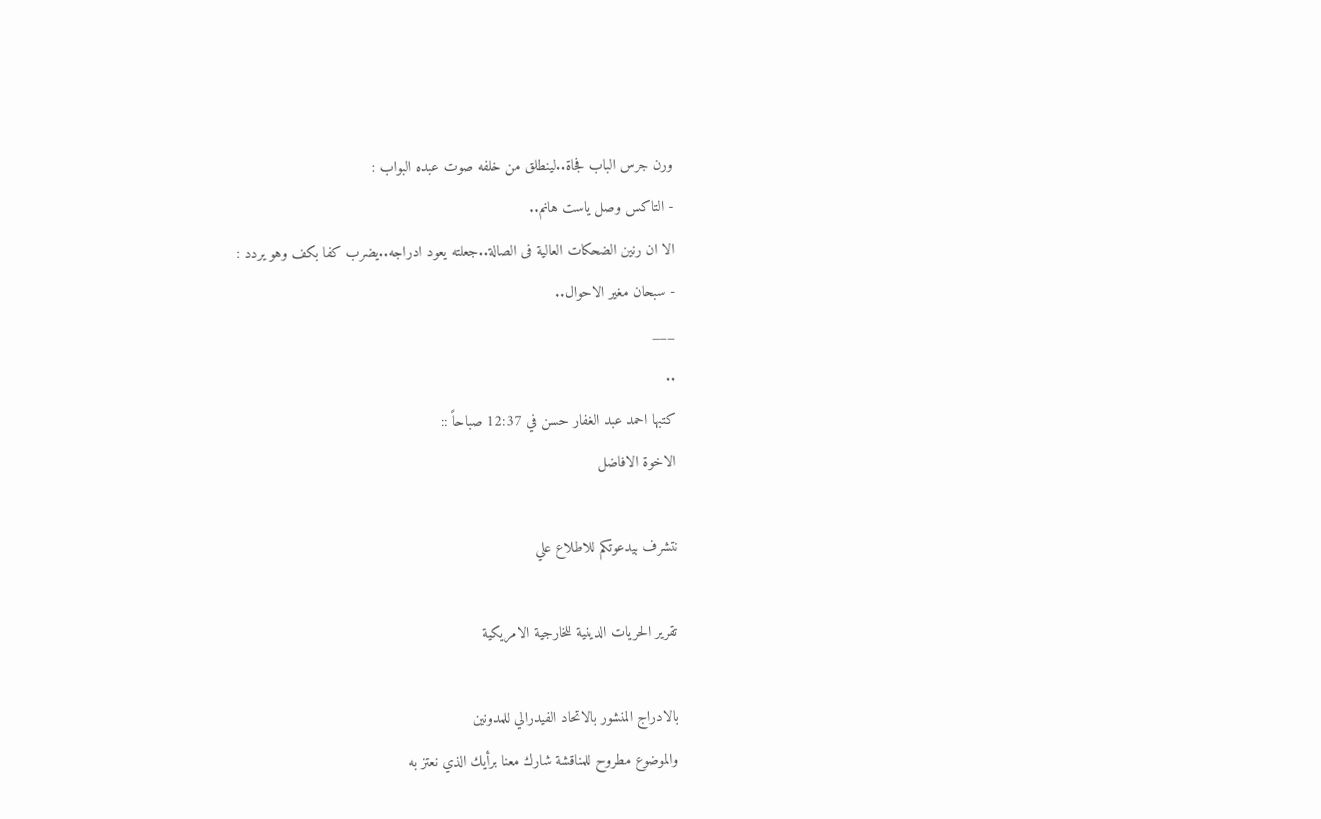ورن جرس الباب فجاة..لينطلق من خلفه صوت عبده البواب :
- التاكس وصل ياست هانم..
الا ان رنين الضحكات العالية فى الصالة..جعلته يعود ادراجه..يضرب كفا بكف وهو يردد :
- سبحان مغير الاحوال..
___
..
كتبها احمد عبد الغفار حسن في 12:37 صباحاً ::
الاخوة الافاضل

نتشرف بيدعوتكم للاطلاع علي

تقرير الحريات الدينية للخارجية الامريكية

بالادراج المنشور بالاتحاد الفيدرالي للمدونين
والموضوع مطروح للمناقشة شارك معنا برأيك الذي نعتز به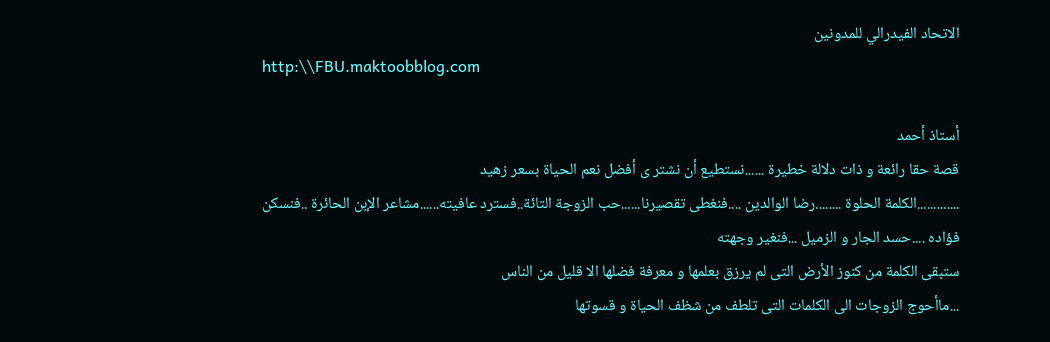الاتحاد الفيدرالي للمدونين
http:\\FBU.maktoobblog.com

أستاذ أحمد
قصة حقا رائعة و ذات دلالة خطيرة ......نستطيع أن نشتر ى أفضل نعم الحياة بسعر زهيد
.............الكلمة الحلوة ........رضا الوالدين ....فنغطى تقصيرنا......حب الزوجة التائة..فسترد عافيته......مشاعر الإبن الحائرة ..فنسكن فؤاده ....حسد الجار و الزميل ...فنغير وجهته
ستبقى الكلمة من كنوز الأرض التى لم يرزق بعلمها و معرفة فضلها الا قليل من الناس
...ماأحوج الزوجات الى الكلمات التى تلطف من شظف الحياة و قسوتها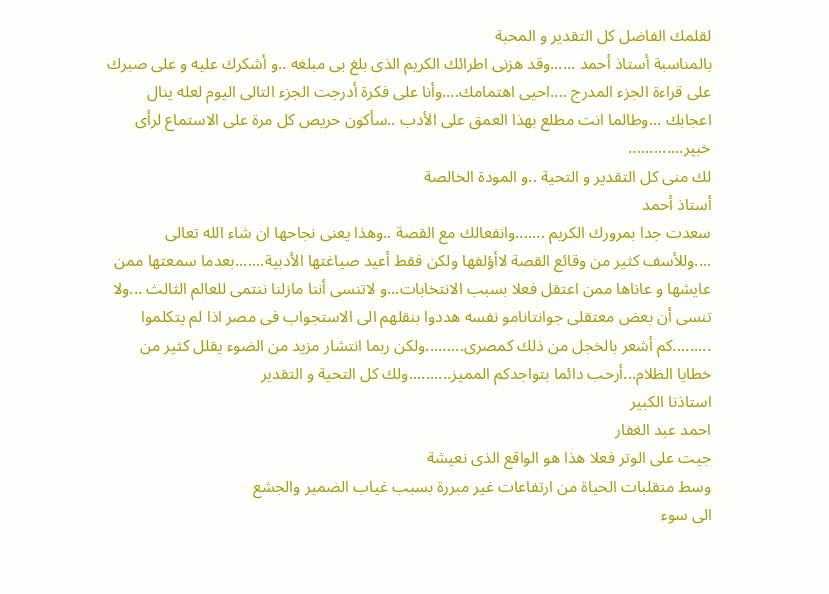لقلمك الفاضل كل التقدير و المحبة
بالمناسبة أستاذ أحمد ......وقد هزنى اطرائك الكريم الذى بلغ بى مبلغه ..و أشكرك عليه و على صبرك على قراءة الجزء المدرج ....احيى اهتمامك....وأنا على فكرة أدرجت الجزء التالى اليوم لعله ينال اعجابك ...وطالما انت مطلع بهذا العمق على الأدب ..سأكون حريص كل مرة على الاستماع لرأى خبير.............
لك منى كل التقدير و التحية ..و المودة الخالصة
أستاذ أحمد
سعدت جدا بمرورك الكريم .......وانفعالك مع القصة ..وهذا يعنى نجاحها ان شاء الله تعالى ....وللأسف كثير من وقائع القصة لاأؤلفها ولكن فقط أعيد صياغتها الأدبية.......بعدما سمعتها ممن عايشها و عاناها ممن اعتقل فعلا بسبب الانتخابات...و لاتنسى أننا مازلنا ننتمى للعالم الثالث ...ولا تنسى أن بعض معتقلى جوانتانامو نفسه هددوا بنقلهم الى الاستجواب فى مصر اذا لم يتكلموا .........كم أشعر بالخجل من ذلك كمصرى.........ولكن ربما انتشار مزيد من الضوء يقلل كثير من خطايا الظلام...أرحب دائما بتواجدكم المميز..........ولك كل التحية و التقدير
استاذنا الكبير
احمد عبد الغفار
جيت على الوتر فعلا هذا هو الواقع الذى نعيشة
وسط متقلبات الحياة من ارتفاعات غير مبررة بسبب غياب الضمير والجشع
الى سوء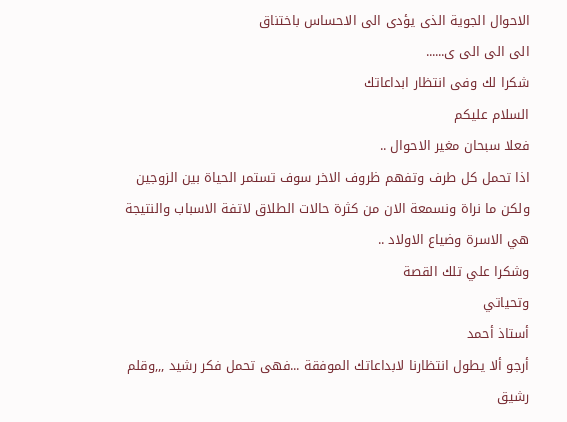الاحوال الجوية الذى يؤدى الى الاحساس باختناق
الى الى الى ى......
شكرا لك وفى انتظار ابداعاتك
السلام عليكم
فعلا سبحان مغير الاحوال ..
اذا تحمل كل طرف وتفهم ظروف الاخر سوف تستمر الحياة بين الزوجين ولكن ما نراة ونسمعة الان من كثرة حالات الطلاق لاتفة الاسباب والنتيجة هي الاسرة وضياع الاولاد ..
وشكرا علي تلك القصة
وتحياتي
أستاذ أحمد
أرجو ألا يطول انتظارنا لابداعاتك الموفقة ...فهى تحمل فكر رشيد ,,,وقلم رشيق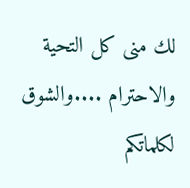لك منى كل التحية والاحترام ....والشوق لكلماتكم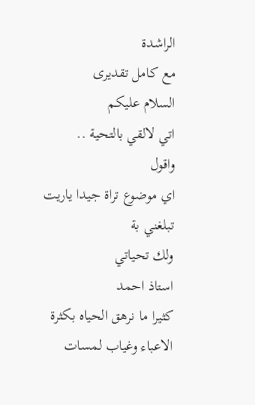الراشدة
مع كامل تقديرى
السلام عليكم
اتي لالقي بالتحية ..
واقول
اي موضوع تراة جيدا ياريت تبلغني بة
ولك تحياتي
استاذ احمد
كثيرا ما نرهق الحياه بكثرة الاعباء وغياب لمسات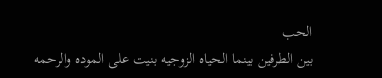الحب
بين الطرفين بينما الحياه الزوجيه بنيت على الموده والرحمه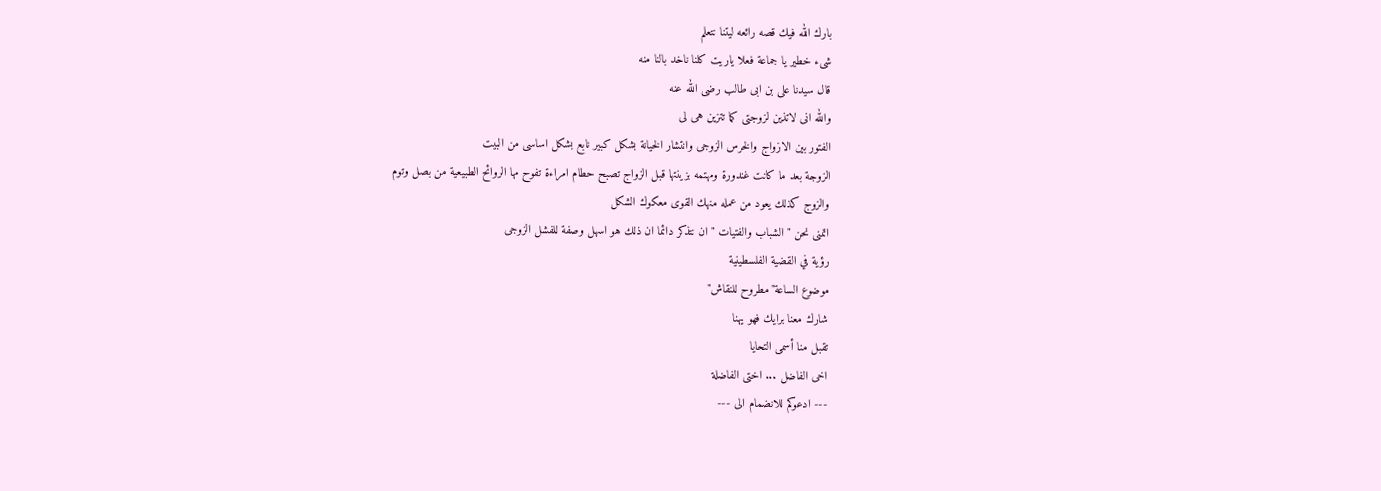بارك الله فيك قصه رائعه ليتنا نتعلم
شىء خطير يا جماعة فعلا ياريت كلنا ناخد بالنا منه
قال سيدنا على بن ابى طالب رضى الله عنه
والله انى لاتذين لزوجتى كما تتزين هى لى
الفتور بين الازواج والخرس الزوجى وانتشار الخيانة بشكل كبير نابع بشكل اساسى من البيت
الزوجة بعد ما كانت غندورة ومهتمه بزينتها قبل الزواج تصبح حطام امراءة تفوح مها الروائح الطبيعية من بصل وتوم
والزوج كذلك يعود من عمله منهك القوى معكوك الشكل
اتمنى نحن " الشباب والفتيات " ان نتذكر دائما ان ذلك هو اسهل وصفة للفشل الزوجى
رؤية في القضية الفلسطينية
موضوع الساعة"مطروح للنقاش"
شارك معنا برايك فهو يهنا
تقبل منا أسمى التحايا
اخى الفاضل ... اختى الفاضلة
--- ادعوكم للانضمام الى ---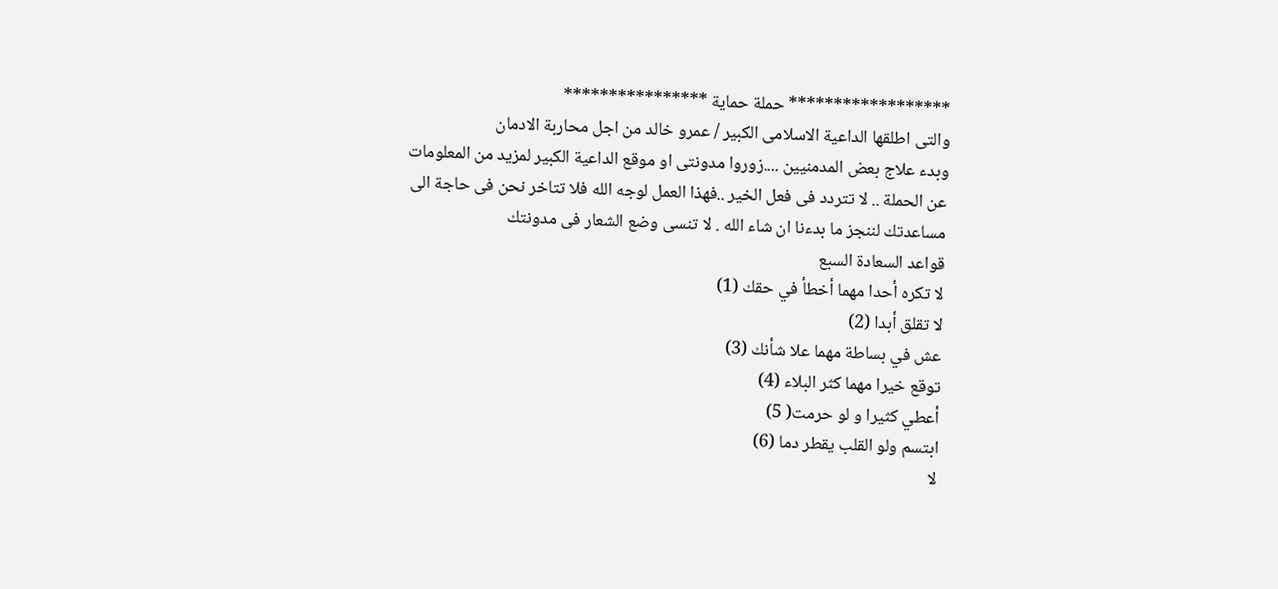****************** حملة حماية ****************
والتى اطلقها الداعية الاسلامى الكبير / عمرو خالد من اجل محاربة الادمان
وبدء علاج بعض المدمنيين ....زوروا مدونتى او موقع الداعية الكبير لمزيد من المعلومات
عن الحملة .. لا تتردد فى فعل الخير ..فهذا العمل لوجه الله فلا تتاخر نحن فى حاجة الى
مساعدتك لننجز ما بدءنا ان شاء الله . لا تنسى وضع الشعار فى مدونتك
قواعد السعادة السبع
لا تكره أحدا مهما أخطأ في حقك (1)
لا تقلق أبدا (2)
عش في بساطة مهما علا شأنك (3)
توقع خيرا مهما كثر البلاء (4)
أعطي كثيرا و لو حرمت( 5)
ابتسم ولو القلب يقطر دما (6)
لا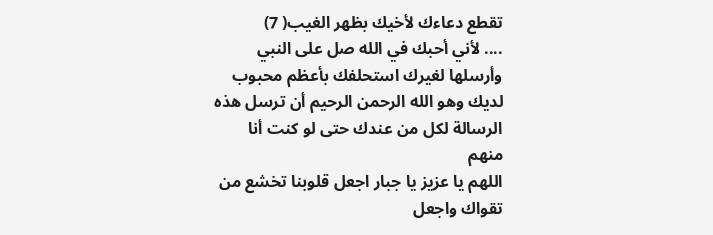تقطع دعاءك لأخيك بظهر الغيب( 7)
.... لأني أحبك في الله صل على النبي وأرسلها لغيرك استحلفك بأعظم محبوب لديك وهو الله الرحمن الرحيم أن ترسل هذه الرسالة لكل من عندك حتى لو كنت أنا منهم
اللهم يا عزيز يا جبار اجعل قلوبنا تخشع من تقواك واجعل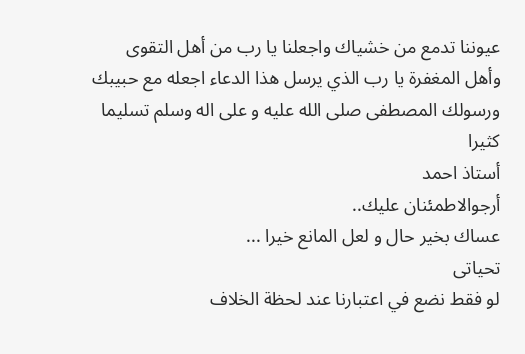عيوننا تدمع من خشياك واجعلنا يا رب من أهل التقوى وأهل المغفرة يا رب الذي يرسل هذا الدعاء اجعله مع حبيبك ورسولك المصطفى صلى الله عليه و على اله وسلم تسليما كثيرا
أستاذ احمد
أرجوالاطمئنان عليك..
عساك بخير حال و لعل المانع خيرا ...
تحياتى
لو فقط نضع في اعتبارنا عند لحظة الخلاف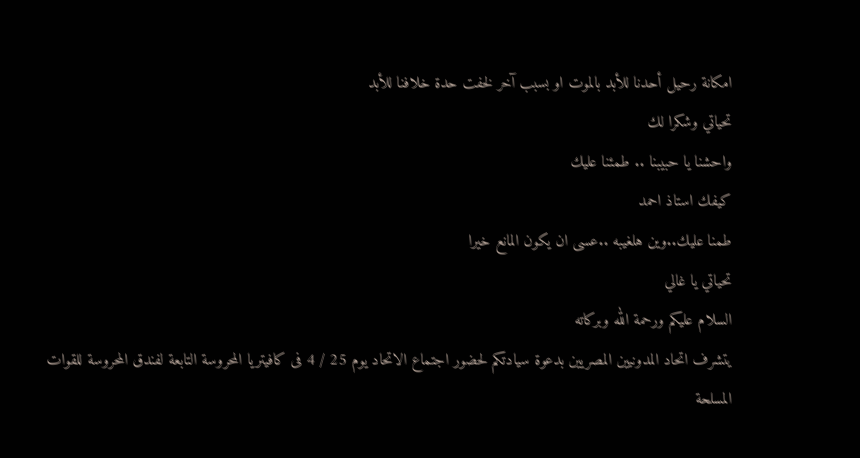امكانة رحيل أحدنا للأبد بالموت او بسبب آخر لخفت حدة خلافنا للأبد
تحياتي وشكرا لك
واحشنا يا حبيبنا .. طمئنا عليك
كيفك استاذ احمد
طمنا عليك..وين هلغيبه ..عسى ان يكون المانع خيرا
تحياتي يا غالي
السلام عليكم ورحمة الله وبركاته
يتشرف اتحاد المدونيين المصريين بدعوة سيادتكم لحضور اجتماع الاتحاد يوم 25 / 4 فى كافيتريا المحروسة التابعة لفندق المحروسة للقوات المسلحة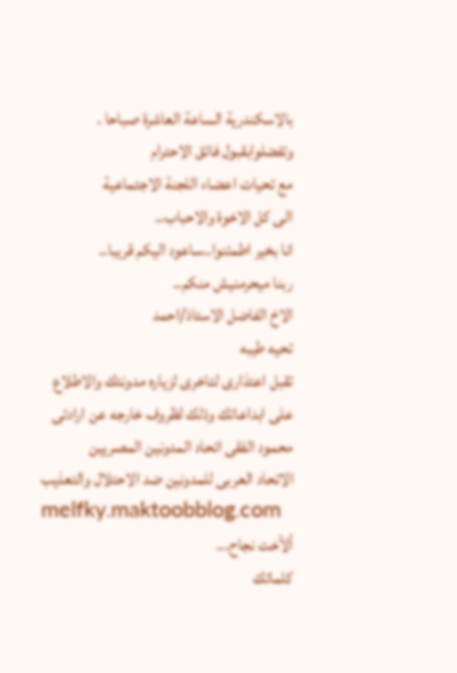بالاسكندرية الساعة العاشرة صباحا .
وتفضلوابقبول فائق الاحترام
مع تحيات اعضاء اللجنة الاجتماعية
الى كل الاخوة والاحباب..
انا بخير اطمئنوا..ساعود اليكم قريبا..
ربنا ميحرمنيش منكم..
الاخ الفاضل الاستاذ/احمد
تحيه طيبه
تقبل اعتذارى لتاخرى لزياره مدونتك والاطلاع على ابداعاتك وذلك لظروف خارجه عن ارادتى
محمود الفقى اتحاد المدونين المصريين
الاتحاد العربى للمدونين ضد الاحتلال والتعذيب
melfky.maktoobblog.com
ألأخت نجاح...
كلماتك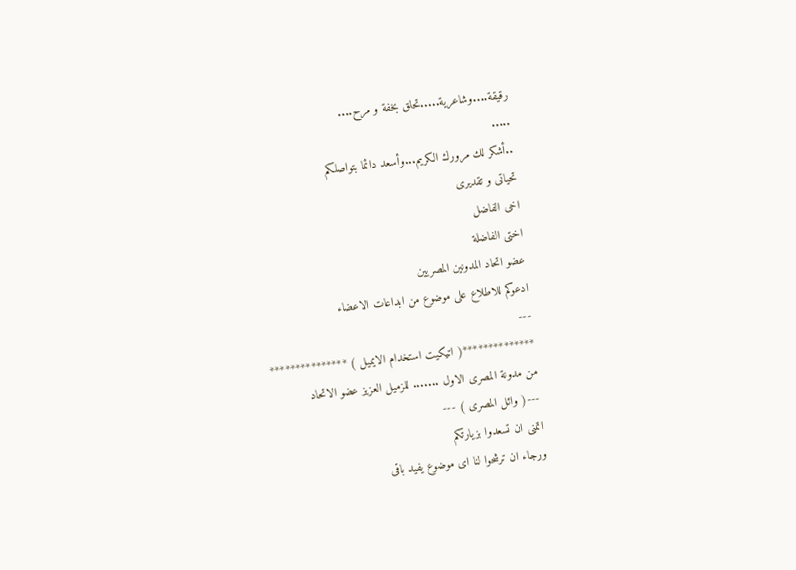رقيقة....وشاعرية.....تحلق بخفة و مرح....
.....
..أشكر لك مرورك الكريم...وأسعد دائما بتواصلكم
تحياتى و تقديرى
اخى الفاضل
اختى الفاضلة
عضو اتحاد المدونين المصريين
ادعوكم للاطلاع على موضوع من ابداعات الاعضاء
---
**************( اتيكيت استخدام الايميل ) ***************
من مدونة المصرى الاول ....... للزميل العزيز عضو الاتحاد
---( وائل المصرى ) ---
اتمنى ان تسعدوا بزيارتكم
ورجاء ان ترشحوا لنا اى موضوع يفيد باقى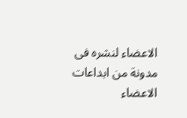الاعضاء لنشره فى مدونة من ابداعات الاعضاء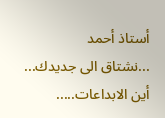أستاذ أحمد
...نشتاق الى جديدك...
أين الابداعات.....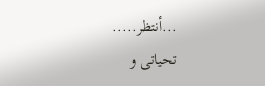...أنتظر.....
تحياتى و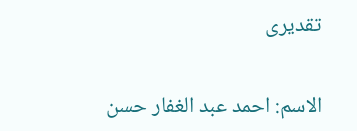تقديرى

الاسم: احمد عبد الغفار حسن